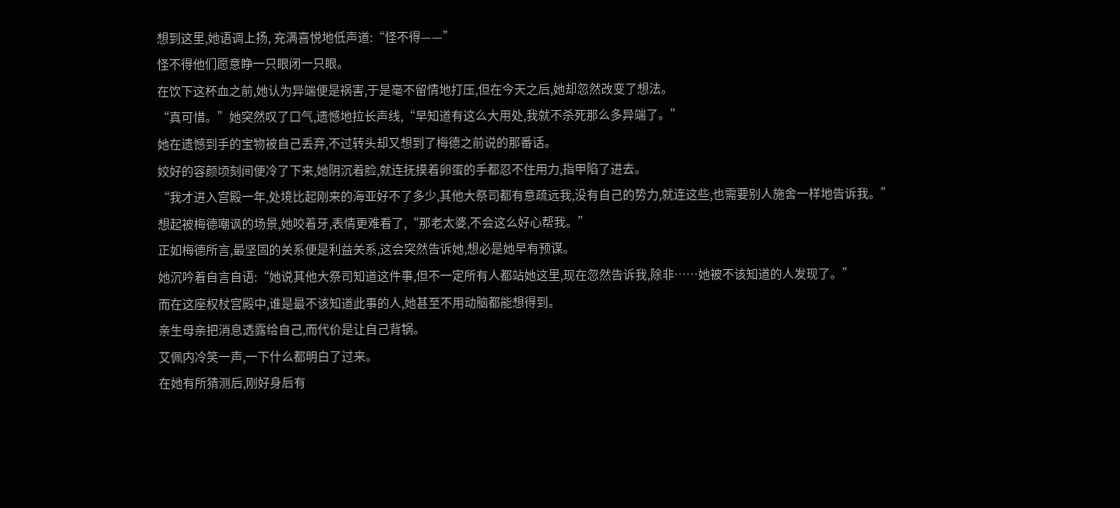想到这里,她语调上扬, 充满喜悦地低声道:“怪不得——”
怪不得他们愿意睁一只眼闭一只眼。
在饮下这杯血之前,她认为异端便是祸害,于是毫不留情地打压,但在今天之后,她却忽然改变了想法。
“真可惜。”她突然叹了口气,遗憾地拉长声线,“早知道有这么大用处,我就不杀死那么多异端了。”
她在遗憾到手的宝物被自己丢弃,不过转头却又想到了梅德之前说的那番话。
姣好的容颜顷刻间便冷了下来,她阴沉着脸,就连抚摸着卵蛋的手都忍不住用力,指甲陷了进去。
“我才进入宫殿一年,处境比起刚来的海亚好不了多少,其他大祭司都有意疏远我,没有自己的势力,就连这些,也需要别人施舍一样地告诉我。”
想起被梅德嘲讽的场景,她咬着牙,表情更难看了,“那老太婆,不会这么好心帮我。”
正如梅德所言,最坚固的关系便是利益关系,这会突然告诉她,想必是她早有预谋。
她沉吟着自言自语:“她说其他大祭司知道这件事,但不一定所有人都站她这里,现在忽然告诉我,除非……她被不该知道的人发现了。”
而在这座权杖宫殿中,谁是最不该知道此事的人,她甚至不用动脑都能想得到。
亲生母亲把消息透露给自己,而代价是让自己背锅。
艾佩内冷笑一声,一下什么都明白了过来。
在她有所猜测后,刚好身后有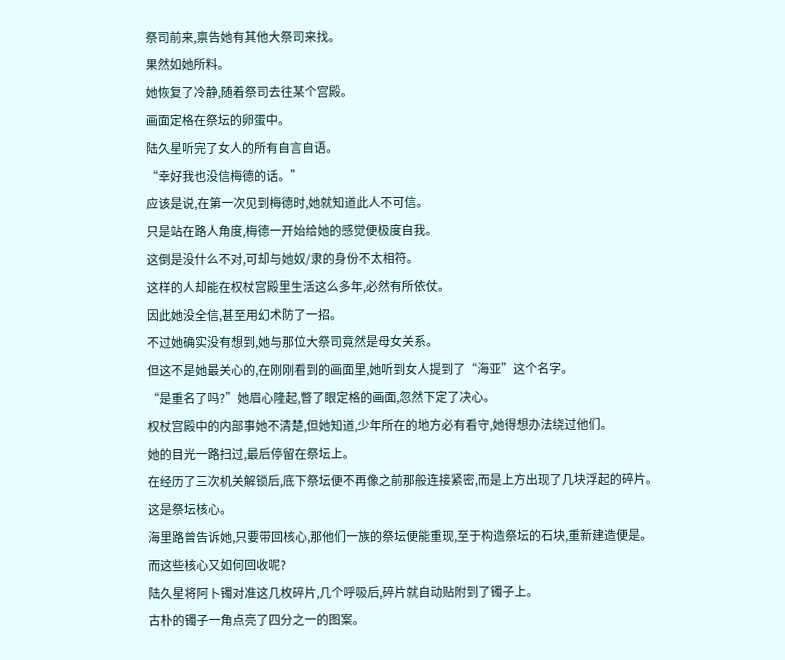祭司前来,禀告她有其他大祭司来找。
果然如她所料。
她恢复了冷静,随着祭司去往某个宫殿。
画面定格在祭坛的卵蛋中。
陆久星听完了女人的所有自言自语。
“幸好我也没信梅德的话。”
应该是说,在第一次见到梅德时,她就知道此人不可信。
只是站在路人角度,梅德一开始给她的感觉便极度自我。
这倒是没什么不对,可却与她奴/隶的身份不太相符。
这样的人却能在权杖宫殿里生活这么多年,必然有所依仗。
因此她没全信,甚至用幻术防了一招。
不过她确实没有想到,她与那位大祭司竟然是母女关系。
但这不是她最关心的,在刚刚看到的画面里,她听到女人提到了“海亚”这个名字。
“是重名了吗?”她眉心隆起,瞥了眼定格的画面,忽然下定了决心。
权杖宫殿中的内部事她不清楚,但她知道,少年所在的地方必有看守,她得想办法绕过他们。
她的目光一路扫过,最后停留在祭坛上。
在经历了三次机关解锁后,底下祭坛便不再像之前那般连接紧密,而是上方出现了几块浮起的碎片。
这是祭坛核心。
海里路曾告诉她,只要带回核心,那他们一族的祭坛便能重现,至于构造祭坛的石块,重新建造便是。
而这些核心又如何回收呢?
陆久星将阿卜镯对准这几枚碎片,几个呼吸后,碎片就自动贴附到了镯子上。
古朴的镯子一角点亮了四分之一的图案。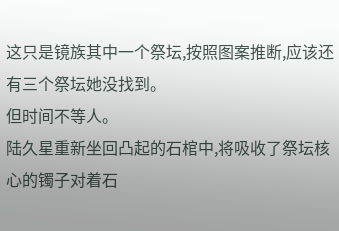这只是镜族其中一个祭坛,按照图案推断,应该还有三个祭坛她没找到。
但时间不等人。
陆久星重新坐回凸起的石棺中,将吸收了祭坛核心的镯子对着石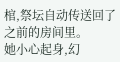棺,祭坛自动传送回了之前的房间里。
她小心起身,幻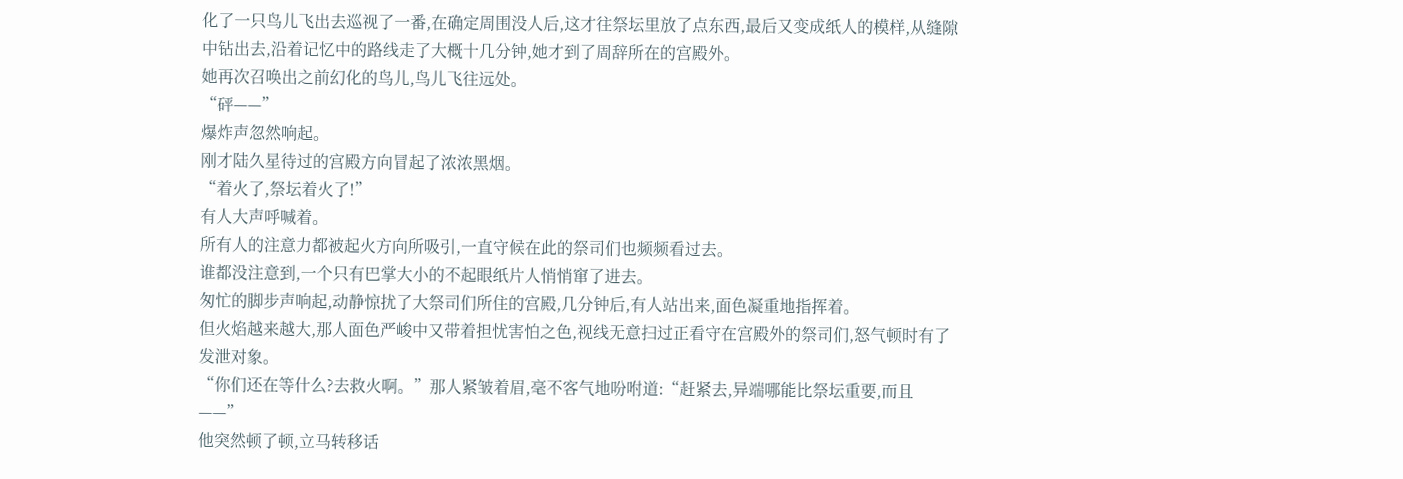化了一只鸟儿飞出去巡视了一番,在确定周围没人后,这才往祭坛里放了点东西,最后又变成纸人的模样,从缝隙中钻出去,沿着记忆中的路线走了大概十几分钟,她才到了周辞所在的宫殿外。
她再次召唤出之前幻化的鸟儿,鸟儿飞往远处。
“砰——”
爆炸声忽然响起。
刚才陆久星待过的宫殿方向冒起了浓浓黑烟。
“着火了,祭坛着火了!”
有人大声呼喊着。
所有人的注意力都被起火方向所吸引,一直守候在此的祭司们也频频看过去。
谁都没注意到,一个只有巴掌大小的不起眼纸片人悄悄窜了进去。
匆忙的脚步声响起,动静惊扰了大祭司们所住的宫殿,几分钟后,有人站出来,面色凝重地指挥着。
但火焰越来越大,那人面色严峻中又带着担忧害怕之色,视线无意扫过正看守在宫殿外的祭司们,怒气顿时有了发泄对象。
“你们还在等什么?去救火啊。”那人紧皱着眉,毫不客气地吩咐道:“赶紧去,异端哪能比祭坛重要,而且——”
他突然顿了顿,立马转移话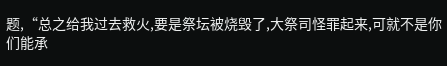题,“总之给我过去救火,要是祭坛被烧毁了,大祭司怪罪起来,可就不是你们能承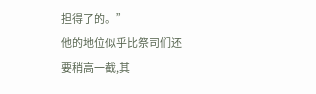担得了的。”
他的地位似乎比祭司们还要稍高一截,其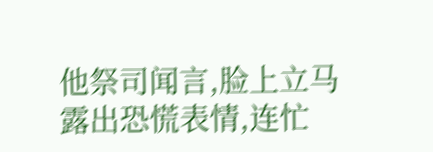他祭司闻言,脸上立马露出恐慌表情,连忙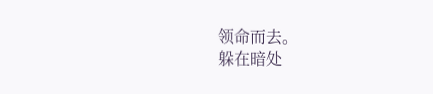领命而去。
躲在暗处